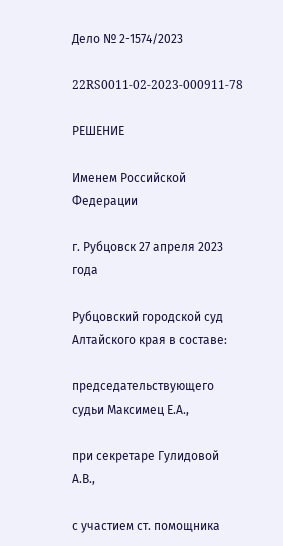Дело № 2-1574/2023

22RS0011-02-2023-000911-78

РЕШЕНИЕ

Именем Российской Федерации

г. Рубцовск 27 апреля 2023 года

Рубцовский городской суд Алтайского края в составе:

председательствующего судьи Максимец Е.А.,

при секретаре Гулидовой А.В.,

с участием ст. помощника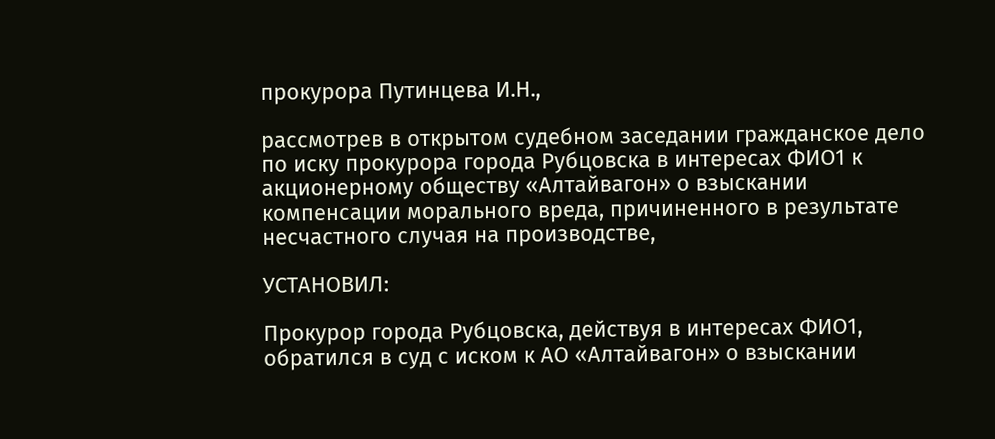прокурора Путинцева И.Н.,

рассмотрев в открытом судебном заседании гражданское дело по иску прокурора города Рубцовска в интересах ФИО1 к акционерному обществу «Алтайвагон» о взыскании компенсации морального вреда, причиненного в результате несчастного случая на производстве,

УСТАНОВИЛ:

Прокурор города Рубцовска, действуя в интересах ФИО1, обратился в суд с иском к АО «Алтайвагон» о взыскании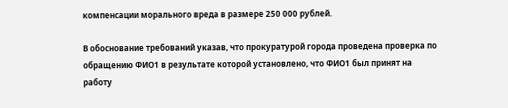компенсации морального вреда в размере 250 000 рублей.

В обоснование требований указав, что прокуратурой города проведена проверка по обращению ФИО1 в результате которой установлено, что ФИО1 был принят на работу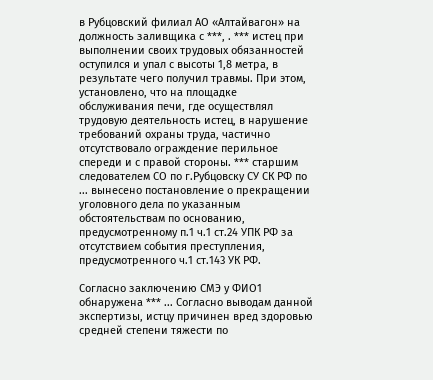в Рубцовский филиал АО «Алтайвагон» на должность заливщика с ***, . *** истец при выполнении своих трудовых обязанностей оступился и упал с высоты 1,8 метра, в результате чего получил травмы. При этом, установлено, что на площадке обслуживания печи, где осуществлял трудовую деятельность истец, в нарушение требований охраны труда, частично отсутствовало ограждение перильное спереди и с правой стороны. *** старшим следователем СО по г.Рубцовску СУ СК РФ по ... вынесено постановление о прекращении уголовного дела по указанным обстоятельствам по основанию, предусмотренному п.1 ч.1 ст.24 УПК РФ за отсутствием события преступления, предусмотренного ч.1 ст.143 УК РФ.

Согласно заключению СМЭ у ФИО1 обнаружена *** ... Согласно выводам данной экспертизы, истцу причинен вред здоровью средней степени тяжести по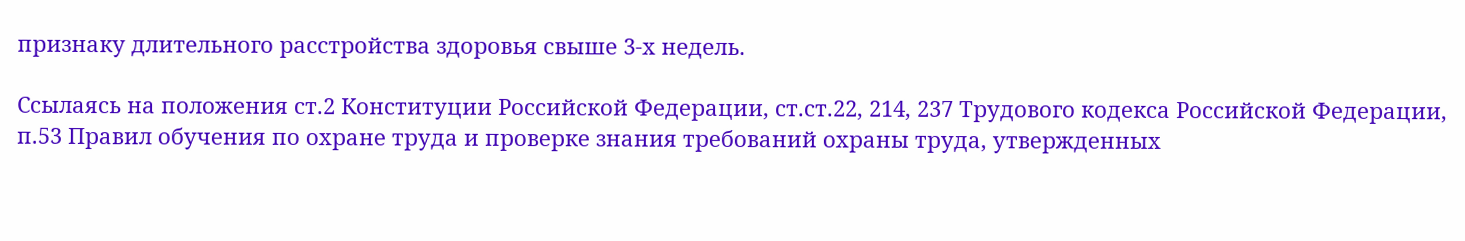признаку длительного расстройства здоровья свыше 3-х недель.

Ссылаясь на положения ст.2 Конституции Российской Федерации, ст.ст.22, 214, 237 Трудового кодекса Российской Федерации, п.53 Правил обучения по охране труда и проверке знания требований охраны труда, утвержденных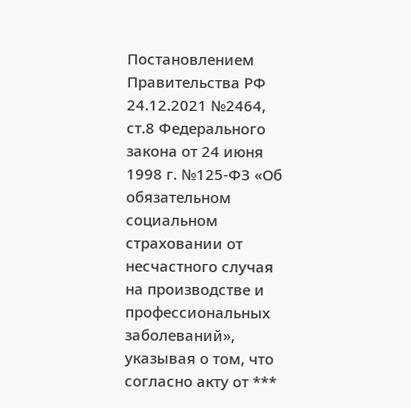Постановлением Правительства РФ 24.12.2021 №2464, ст.8 Федерального закона от 24 июня 1998 г. №125-ФЗ «Об обязательном социальном страховании от несчастного случая на производстве и профессиональных заболеваний», указывая о том, что согласно акту от ***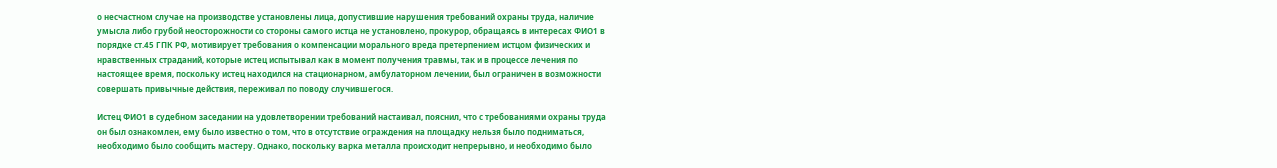о несчастном случае на производстве установлены лица, допустившие нарушения требований охраны труда, наличие умысла либо грубой неосторожности со стороны самого истца не установлено, прокурор, обращаясь в интересах ФИО1 в порядке ст.45 ГПК РФ, мотивирует требования о компенсации морального вреда претерпением истцом физических и нравственных страданий, которые истец испытывал как в момент получения травмы, так и в процессе лечения по настоящее время, поскольку истец находился на стационарном, амбулаторном лечении, был ограничен в возможности совершать привычные действия, переживал по поводу случившегося.

Истец ФИО1 в судебном заседании на удовлетворении требований настаивал, пояснил, что с требованиями охраны труда он был ознакомлен, ему было известно о том, что в отсутствие ограждения на площадку нельзя было подниматься, необходимо было сообщить мастеру. Однако, поскольку варка металла происходит непрерывно, и необходимо было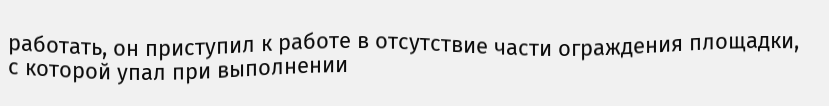работать, он приступил к работе в отсутствие части ограждения площадки, с которой упал при выполнении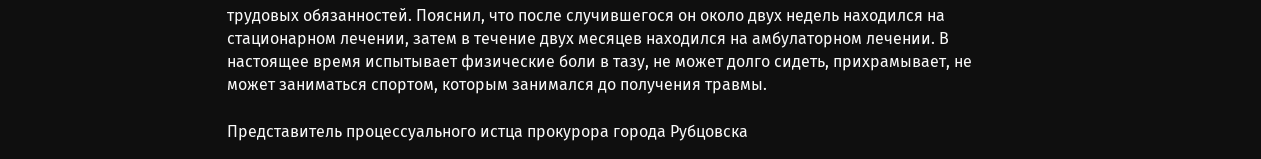трудовых обязанностей. Пояснил, что после случившегося он около двух недель находился на стационарном лечении, затем в течение двух месяцев находился на амбулаторном лечении. В настоящее время испытывает физические боли в тазу, не может долго сидеть, прихрамывает, не может заниматься спортом, которым занимался до получения травмы.

Представитель процессуального истца прокурора города Рубцовска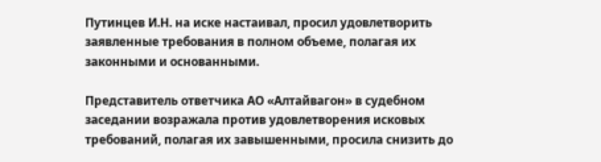Путинцев И.Н. на иске настаивал, просил удовлетворить заявленные требования в полном объеме, полагая их законными и основанными.

Представитель ответчика АО «Алтайвагон» в судебном заседании возражала против удовлетворения исковых требований, полагая их завышенными, просила снизить до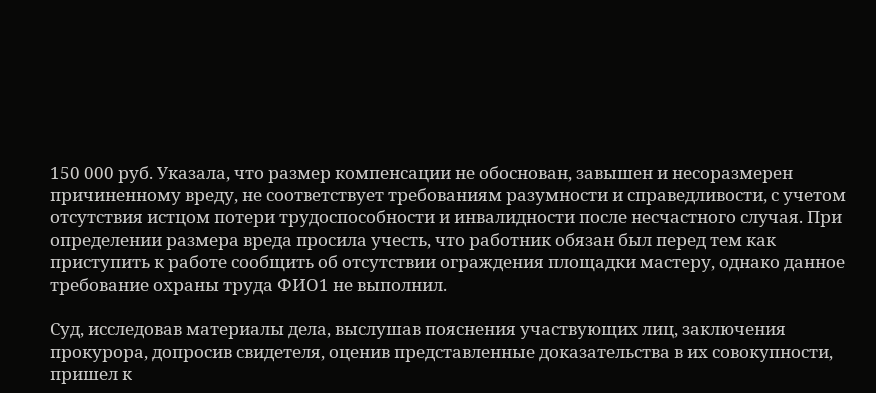150 000 руб. Указала, что размер компенсации не обоснован, завышен и несоразмерен причиненному вреду, не соответствует требованиям разумности и справедливости, с учетом отсутствия истцом потери трудоспособности и инвалидности после несчастного случая. При определении размера вреда просила учесть, что работник обязан был перед тем как приступить к работе сообщить об отсутствии ограждения площадки мастеру, однако данное требование охраны труда ФИО1 не выполнил.

Суд, исследовав материалы дела, выслушав пояснения участвующих лиц, заключения прокурора, допросив свидетеля, оценив представленные доказательства в их совокупности, пришел к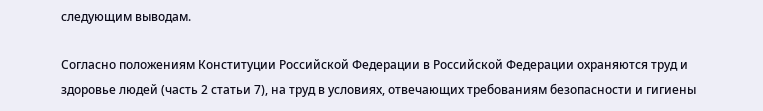следующим выводам.

Согласно положениям Конституции Российской Федерации в Российской Федерации охраняются труд и здоровье людей (часть 2 статьи 7), на труд в условиях, отвечающих требованиям безопасности и гигиены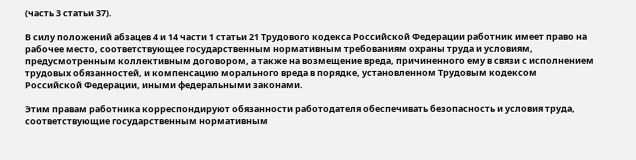(часть 3 статьи 37).

В силу положений абзацев 4 и 14 части 1 статьи 21 Трудового кодекса Российской Федерации работник имеет право на рабочее место, соответствующее государственным нормативным требованиям охраны труда и условиям, предусмотренным коллективным договором, а также на возмещение вреда, причиненного ему в связи с исполнением трудовых обязанностей, и компенсацию морального вреда в порядке, установленном Трудовым кодексом Российской Федерации, иными федеральными законами.

Этим правам работника корреспондируют обязанности работодателя обеспечивать безопасность и условия труда, соответствующие государственным нормативным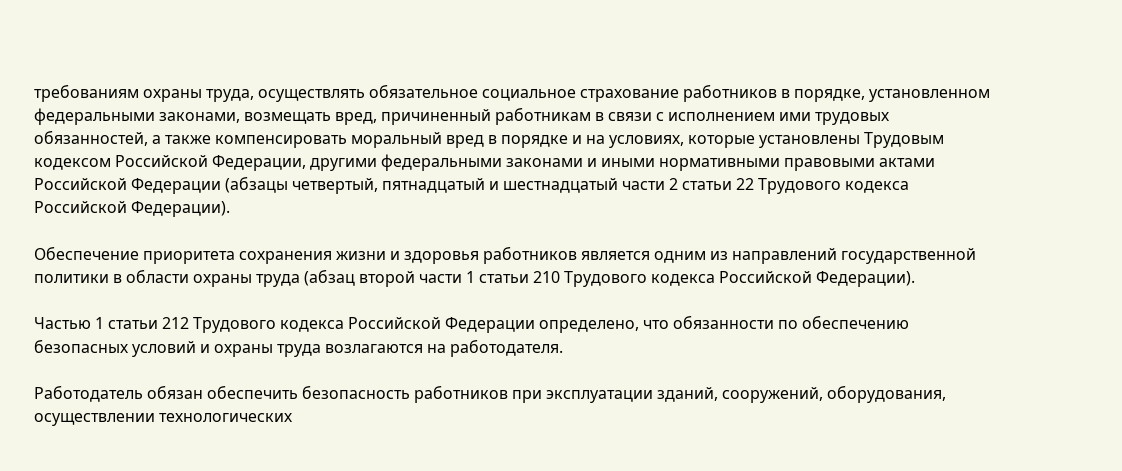требованиям охраны труда, осуществлять обязательное социальное страхование работников в порядке, установленном федеральными законами, возмещать вред, причиненный работникам в связи с исполнением ими трудовых обязанностей, а также компенсировать моральный вред в порядке и на условиях, которые установлены Трудовым кодексом Российской Федерации, другими федеральными законами и иными нормативными правовыми актами Российской Федерации (абзацы четвертый, пятнадцатый и шестнадцатый части 2 статьи 22 Трудового кодекса Российской Федерации).

Обеспечение приоритета сохранения жизни и здоровья работников является одним из направлений государственной политики в области охраны труда (абзац второй части 1 статьи 210 Трудового кодекса Российской Федерации).

Частью 1 статьи 212 Трудового кодекса Российской Федерации определено, что обязанности по обеспечению безопасных условий и охраны труда возлагаются на работодателя.

Работодатель обязан обеспечить безопасность работников при эксплуатации зданий, сооружений, оборудования, осуществлении технологических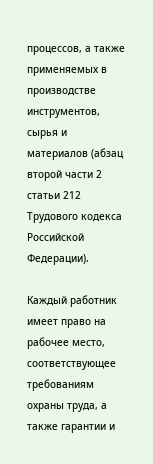процессов, а также применяемых в производстве инструментов, сырья и материалов (абзац второй части 2 статьи 212 Трудового кодекса Российской Федерации).

Каждый работник имеет право на рабочее место, соответствующее требованиям охраны труда, а также гарантии и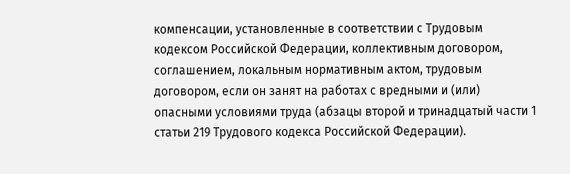компенсации, установленные в соответствии с Трудовым кодексом Российской Федерации, коллективным договором, соглашением, локальным нормативным актом, трудовым договором, если он занят на работах с вредными и (или) опасными условиями труда (абзацы второй и тринадцатый части 1 статьи 219 Трудового кодекса Российской Федерации).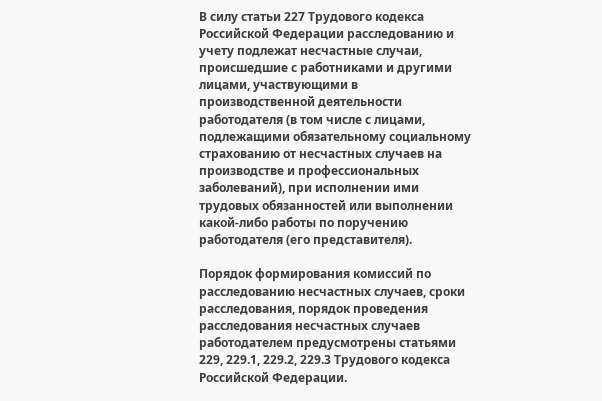В силу статьи 227 Трудового кодекса Российской Федерации расследованию и учету подлежат несчастные случаи, происшедшие с работниками и другими лицами, участвующими в производственной деятельности работодателя (в том числе с лицами, подлежащими обязательному социальному страхованию от несчастных случаев на производстве и профессиональных заболеваний), при исполнении ими трудовых обязанностей или выполнении какой-либо работы по поручению работодателя (его представителя).

Порядок формирования комиссий по расследованию несчастных случаев, сроки расследования, порядок проведения расследования несчастных случаев работодателем предусмотрены статьями 229, 229.1, 229.2, 229.3 Трудового кодекса Российской Федерации.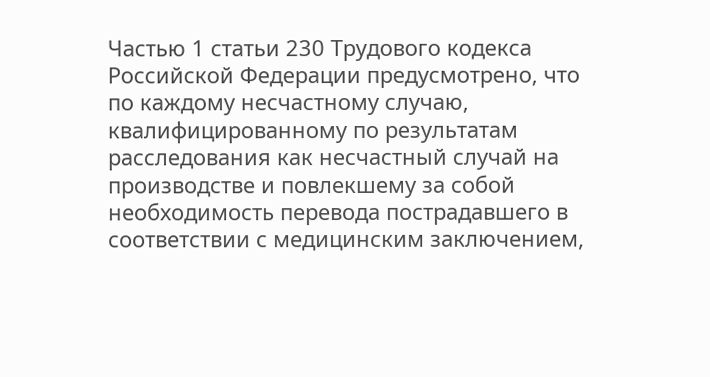Частью 1 статьи 230 Трудового кодекса Российской Федерации предусмотрено, что по каждому несчастному случаю, квалифицированному по результатам расследования как несчастный случай на производстве и повлекшему за собой необходимость перевода пострадавшего в соответствии с медицинским заключением,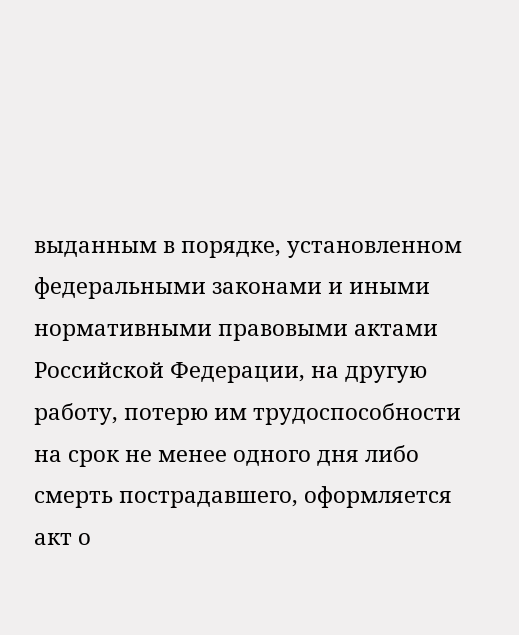выданным в порядке, установленном федеральными законами и иными нормативными правовыми актами Российской Федерации, на другую работу, потерю им трудоспособности на срок не менее одного дня либо смерть пострадавшего, оформляется акт о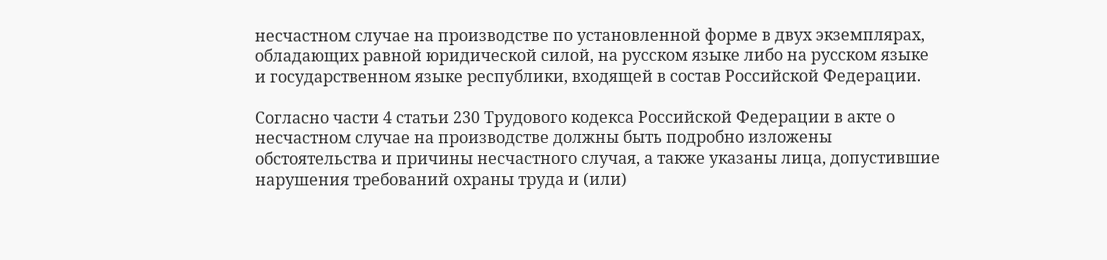несчастном случае на производстве по установленной форме в двух экземплярах, обладающих равной юридической силой, на русском языке либо на русском языке и государственном языке республики, входящей в состав Российской Федерации.

Согласно части 4 статьи 230 Трудового кодекса Российской Федерации в акте о несчастном случае на производстве должны быть подробно изложены обстоятельства и причины несчастного случая, а также указаны лица, допустившие нарушения требований охраны труда и (или)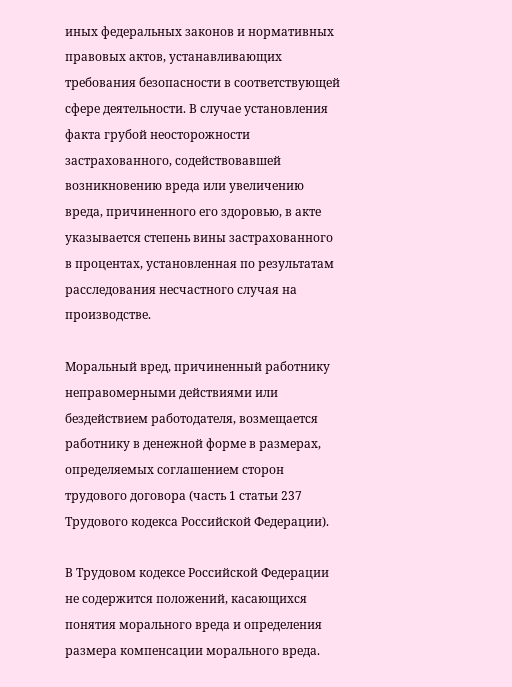иных федеральных законов и нормативных правовых актов, устанавливающих требования безопасности в соответствующей сфере деятельности. В случае установления факта грубой неосторожности застрахованного, содействовавшей возникновению вреда или увеличению вреда, причиненного его здоровью, в акте указывается степень вины застрахованного в процентах, установленная по результатам расследования несчастного случая на производстве.

Моральный вред, причиненный работнику неправомерными действиями или бездействием работодателя, возмещается работнику в денежной форме в размерах, определяемых соглашением сторон трудового договора (часть 1 статьи 237 Трудового кодекса Российской Федерации).

В Трудовом кодексе Российской Федерации не содержится положений, касающихся понятия морального вреда и определения размера компенсации морального вреда.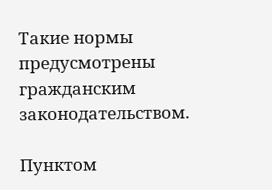Такие нормы предусмотрены гражданским законодательством.

Пунктом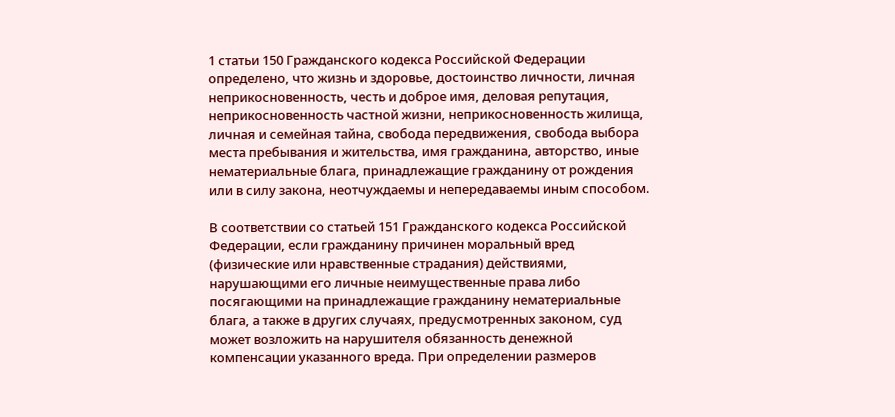1 статьи 150 Гражданского кодекса Российской Федерации определено, что жизнь и здоровье, достоинство личности, личная неприкосновенность, честь и доброе имя, деловая репутация, неприкосновенность частной жизни, неприкосновенность жилища, личная и семейная тайна, свобода передвижения, свобода выбора места пребывания и жительства, имя гражданина, авторство, иные нематериальные блага, принадлежащие гражданину от рождения или в силу закона, неотчуждаемы и непередаваемы иным способом.

В соответствии со статьей 151 Гражданского кодекса Российской Федерации, если гражданину причинен моральный вред (физические или нравственные страдания) действиями, нарушающими его личные неимущественные права либо посягающими на принадлежащие гражданину нематериальные блага, а также в других случаях, предусмотренных законом, суд может возложить на нарушителя обязанность денежной компенсации указанного вреда. При определении размеров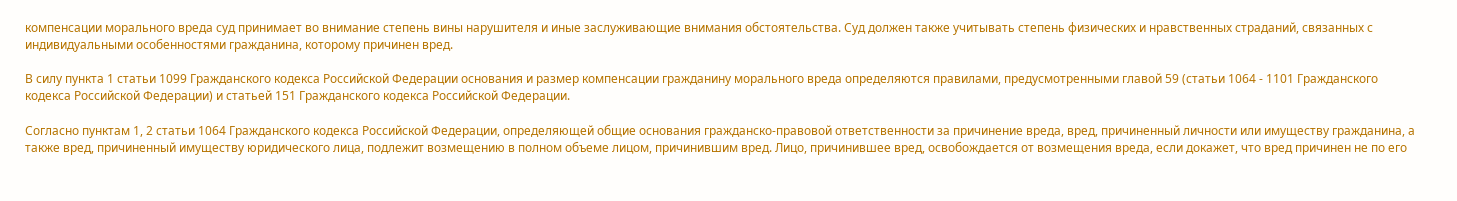компенсации морального вреда суд принимает во внимание степень вины нарушителя и иные заслуживающие внимания обстоятельства. Суд должен также учитывать степень физических и нравственных страданий, связанных с индивидуальными особенностями гражданина, которому причинен вред.

В силу пункта 1 статьи 1099 Гражданского кодекса Российской Федерации основания и размер компенсации гражданину морального вреда определяются правилами, предусмотренными главой 59 (статьи 1064 - 1101 Гражданского кодекса Российской Федерации) и статьей 151 Гражданского кодекса Российской Федерации.

Согласно пунктам 1, 2 статьи 1064 Гражданского кодекса Российской Федерации, определяющей общие основания гражданско-правовой ответственности за причинение вреда, вред, причиненный личности или имуществу гражданина, а также вред, причиненный имуществу юридического лица, подлежит возмещению в полном объеме лицом, причинившим вред. Лицо, причинившее вред, освобождается от возмещения вреда, если докажет, что вред причинен не по его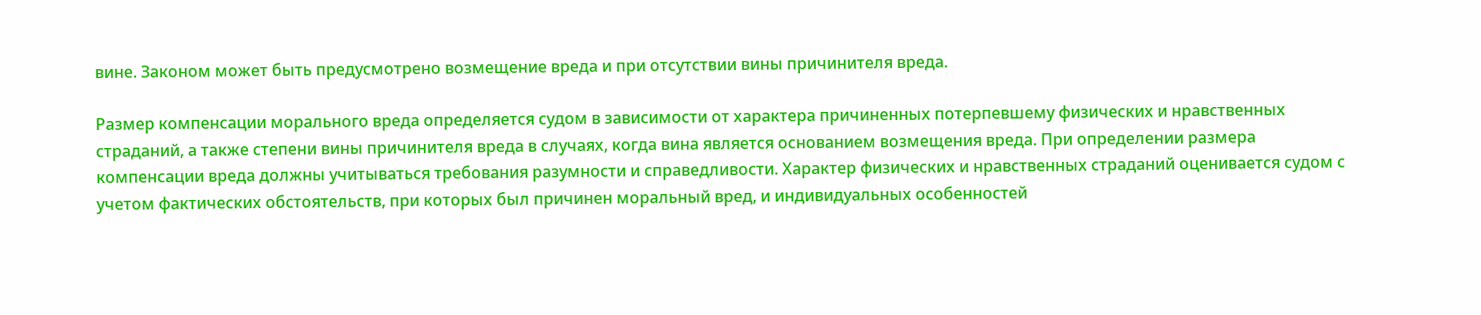вине. Законом может быть предусмотрено возмещение вреда и при отсутствии вины причинителя вреда.

Размер компенсации морального вреда определяется судом в зависимости от характера причиненных потерпевшему физических и нравственных страданий, а также степени вины причинителя вреда в случаях, когда вина является основанием возмещения вреда. При определении размера компенсации вреда должны учитываться требования разумности и справедливости. Характер физических и нравственных страданий оценивается судом с учетом фактических обстоятельств, при которых был причинен моральный вред, и индивидуальных особенностей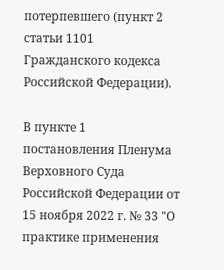потерпевшего (пункт 2 статьи 1101 Гражданского кодекса Российской Федерации).

В пункте 1 постановления Пленума Верховного Суда Российской Федерации от 15 ноября 2022 г. № 33 "О практике применения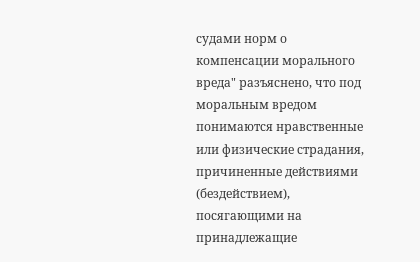судами норм о компенсации морального вреда" разъяснено, что под моральным вредом понимаются нравственные или физические страдания, причиненные действиями (бездействием), посягающими на принадлежащие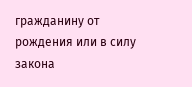гражданину от рождения или в силу закона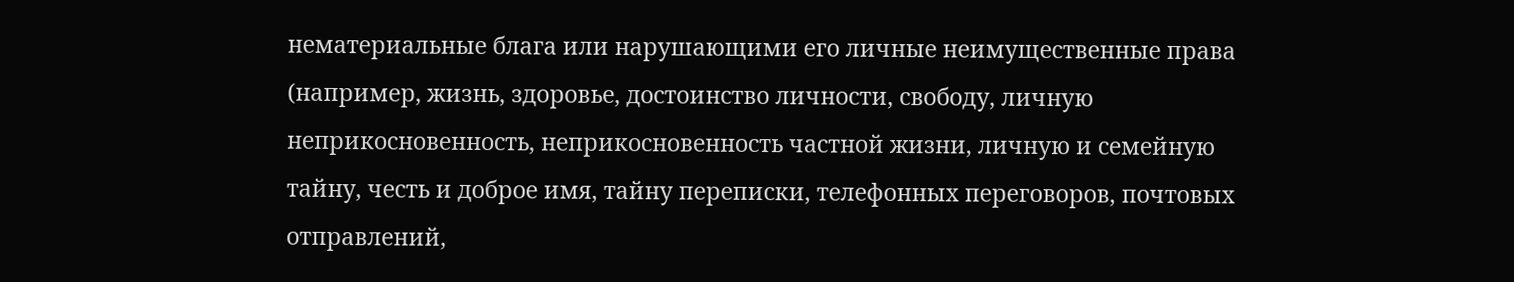нематериальные блага или нарушающими его личные неимущественные права (например, жизнь, здоровье, достоинство личности, свободу, личную неприкосновенность, неприкосновенность частной жизни, личную и семейную тайну, честь и доброе имя, тайну переписки, телефонных переговоров, почтовых отправлений,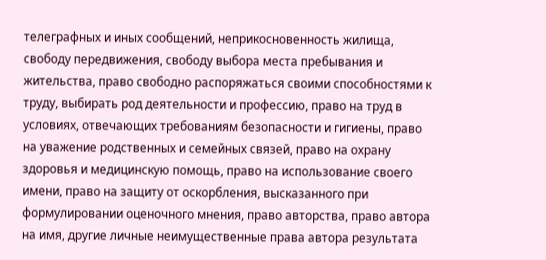телеграфных и иных сообщений, неприкосновенность жилища, свободу передвижения, свободу выбора места пребывания и жительства, право свободно распоряжаться своими способностями к труду, выбирать род деятельности и профессию, право на труд в условиях, отвечающих требованиям безопасности и гигиены, право на уважение родственных и семейных связей, право на охрану здоровья и медицинскую помощь, право на использование своего имени, право на защиту от оскорбления, высказанного при формулировании оценочного мнения, право авторства, право автора на имя, другие личные неимущественные права автора результата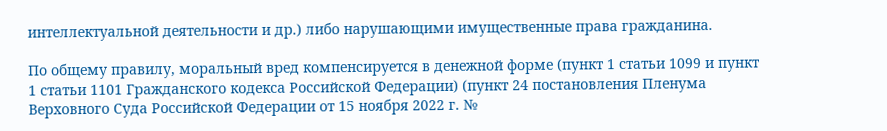интеллектуальной деятельности и др.) либо нарушающими имущественные права гражданина.

По общему правилу, моральный вред компенсируется в денежной форме (пункт 1 статьи 1099 и пункт 1 статьи 1101 Гражданского кодекса Российской Федерации) (пункт 24 постановления Пленума Верховного Суда Российской Федерации от 15 ноября 2022 г. №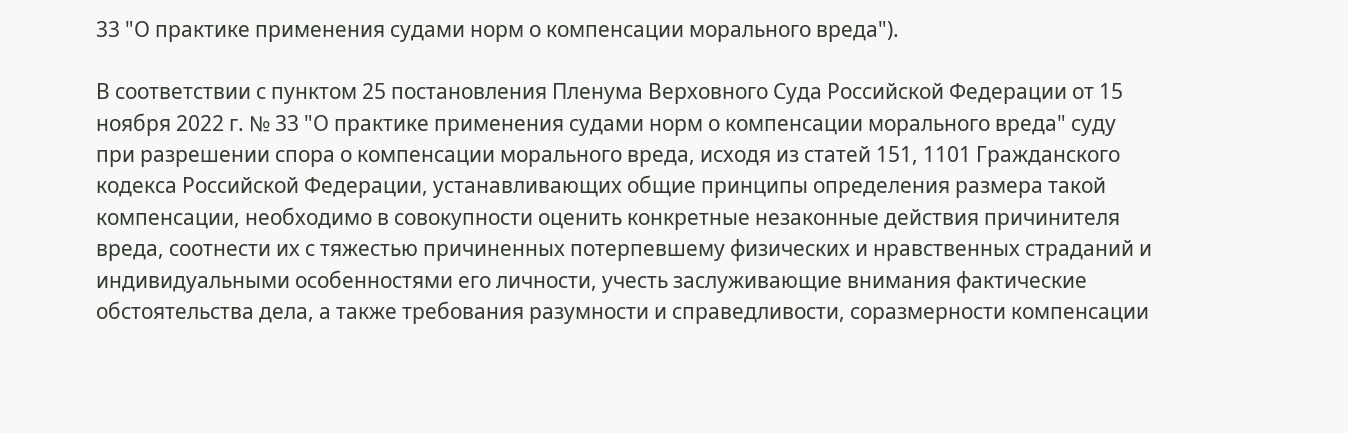33 "О практике применения судами норм о компенсации морального вреда").

В соответствии с пунктом 25 постановления Пленума Верховного Суда Российской Федерации от 15 ноября 2022 г. № 33 "О практике применения судами норм о компенсации морального вреда" суду при разрешении спора о компенсации морального вреда, исходя из статей 151, 1101 Гражданского кодекса Российской Федерации, устанавливающих общие принципы определения размера такой компенсации, необходимо в совокупности оценить конкретные незаконные действия причинителя вреда, соотнести их с тяжестью причиненных потерпевшему физических и нравственных страданий и индивидуальными особенностями его личности, учесть заслуживающие внимания фактические обстоятельства дела, а также требования разумности и справедливости, соразмерности компенсации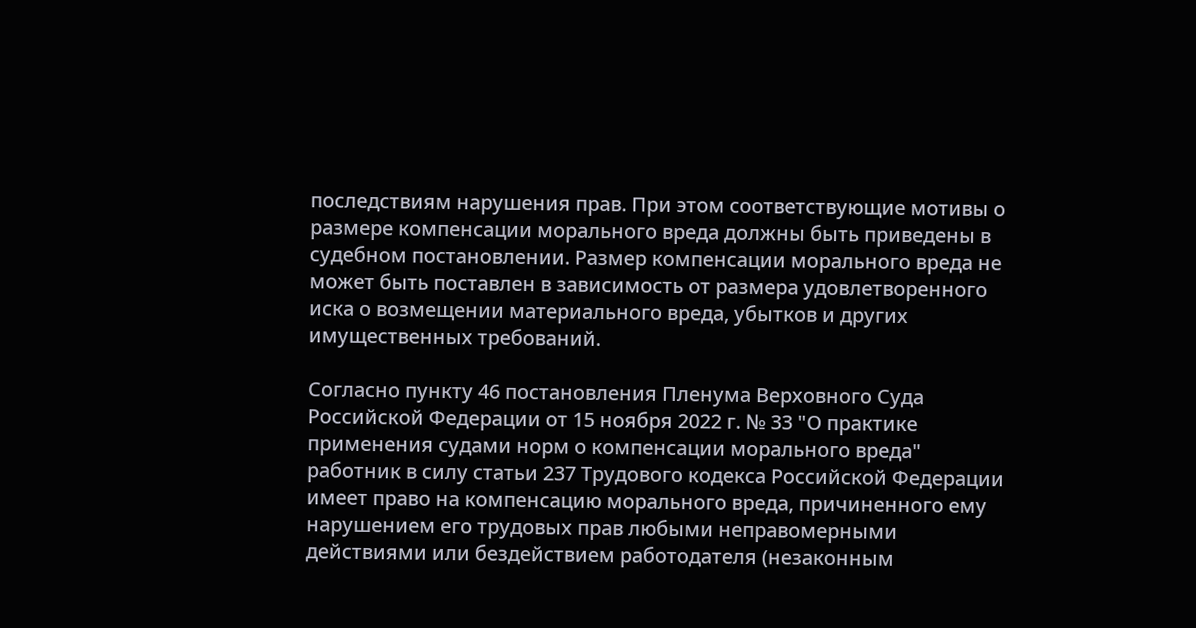последствиям нарушения прав. При этом соответствующие мотивы о размере компенсации морального вреда должны быть приведены в судебном постановлении. Размер компенсации морального вреда не может быть поставлен в зависимость от размера удовлетворенного иска о возмещении материального вреда, убытков и других имущественных требований.

Согласно пункту 46 постановления Пленума Верховного Суда Российской Федерации от 15 ноября 2022 г. № 33 "О практике применения судами норм о компенсации морального вреда" работник в силу статьи 237 Трудового кодекса Российской Федерации имеет право на компенсацию морального вреда, причиненного ему нарушением его трудовых прав любыми неправомерными действиями или бездействием работодателя (незаконным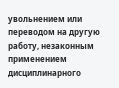увольнением или переводом на другую работу, незаконным применением дисциплинарного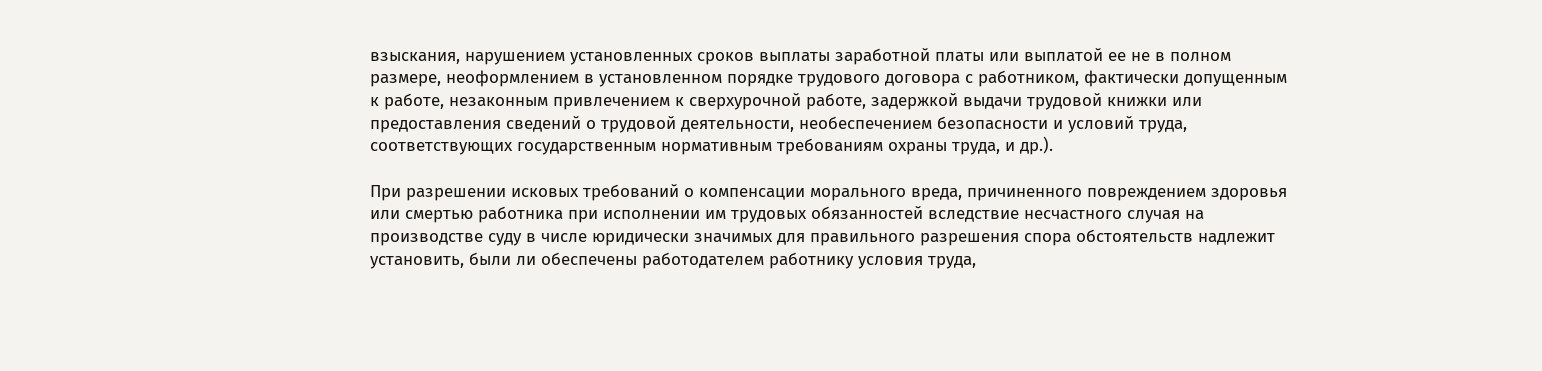взыскания, нарушением установленных сроков выплаты заработной платы или выплатой ее не в полном размере, неоформлением в установленном порядке трудового договора с работником, фактически допущенным к работе, незаконным привлечением к сверхурочной работе, задержкой выдачи трудовой книжки или предоставления сведений о трудовой деятельности, необеспечением безопасности и условий труда, соответствующих государственным нормативным требованиям охраны труда, и др.).

При разрешении исковых требований о компенсации морального вреда, причиненного повреждением здоровья или смертью работника при исполнении им трудовых обязанностей вследствие несчастного случая на производстве суду в числе юридически значимых для правильного разрешения спора обстоятельств надлежит установить, были ли обеспечены работодателем работнику условия труда,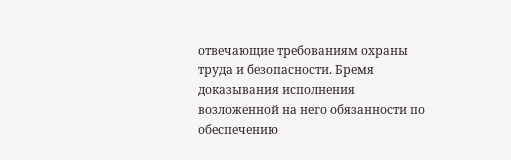отвечающие требованиям охраны труда и безопасности. Бремя доказывания исполнения возложенной на него обязанности по обеспечению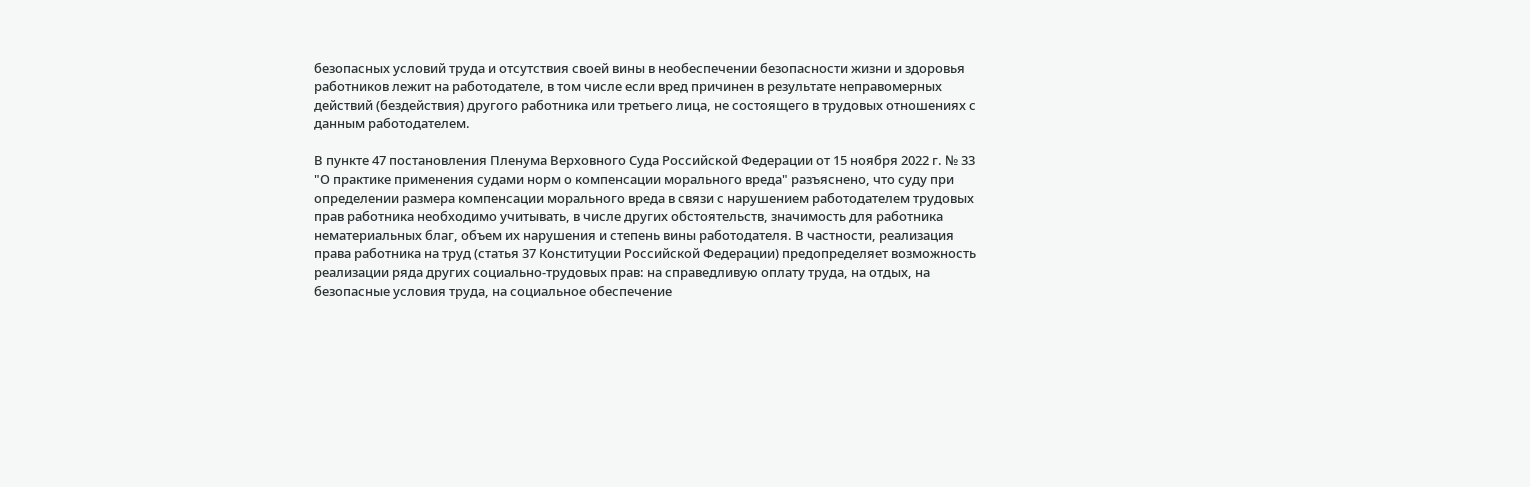безопасных условий труда и отсутствия своей вины в необеспечении безопасности жизни и здоровья работников лежит на работодателе, в том числе если вред причинен в результате неправомерных действий (бездействия) другого работника или третьего лица, не состоящего в трудовых отношениях с данным работодателем.

В пункте 47 постановления Пленума Верховного Суда Российской Федерации от 15 ноября 2022 г. № 33 "О практике применения судами норм о компенсации морального вреда" разъяснено, что суду при определении размера компенсации морального вреда в связи с нарушением работодателем трудовых прав работника необходимо учитывать, в числе других обстоятельств, значимость для работника нематериальных благ, объем их нарушения и степень вины работодателя. В частности, реализация права работника на труд (статья 37 Конституции Российской Федерации) предопределяет возможность реализации ряда других социально-трудовых прав: на справедливую оплату труда, на отдых, на безопасные условия труда, на социальное обеспечение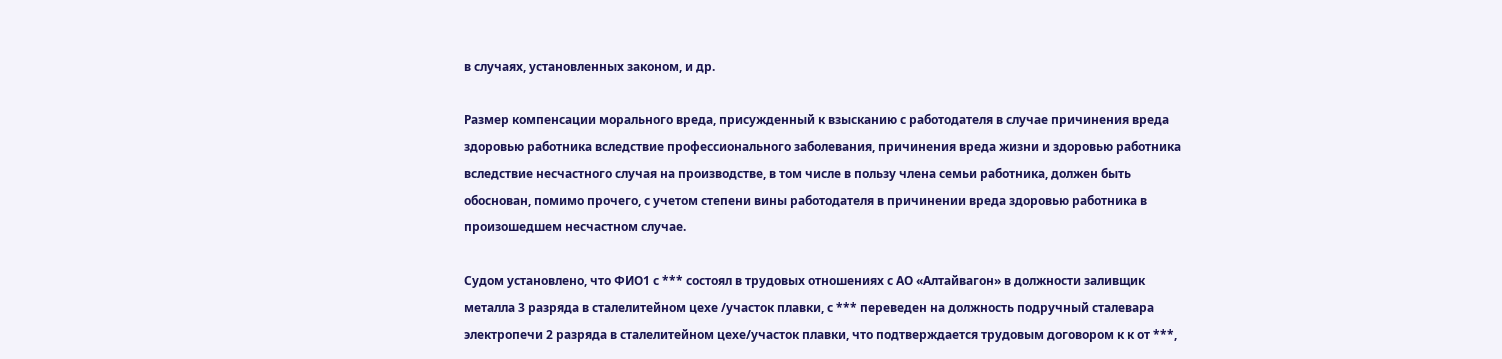в случаях, установленных законом, и др.

Размер компенсации морального вреда, присужденный к взысканию с работодателя в случае причинения вреда здоровью работника вследствие профессионального заболевания, причинения вреда жизни и здоровью работника вследствие несчастного случая на производстве, в том числе в пользу члена семьи работника, должен быть обоснован, помимо прочего, с учетом степени вины работодателя в причинении вреда здоровью работника в произошедшем несчастном случае.

Судом установлено, что ФИО1 с *** состоял в трудовых отношениях с АО «Алтайвагон» в должности заливщик металла 3 разряда в сталелитейном цехе /участок плавки, с *** переведен на должность подручный сталевара электропечи 2 разряда в сталелитейном цехе/участок плавки, что подтверждается трудовым договором к к от ***,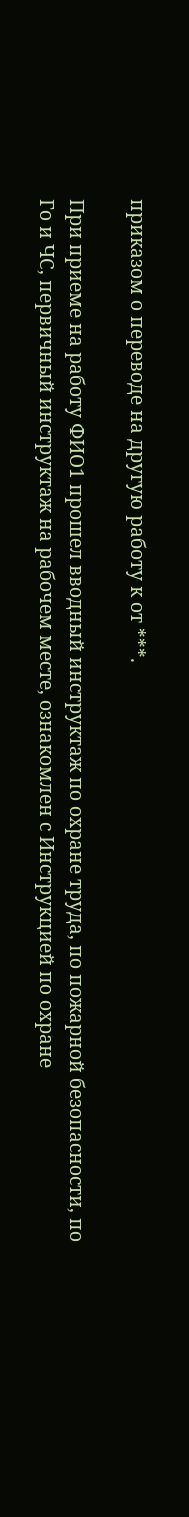приказом о переводе на другую работу к от ***.

При приеме на работу ФИО1 прошел вводный инструктаж по охране труда, по пожарной безопасности, по Го и ЧС, первичный инструктаж на рабочем месте, ознакомлен с Инструкцией по охране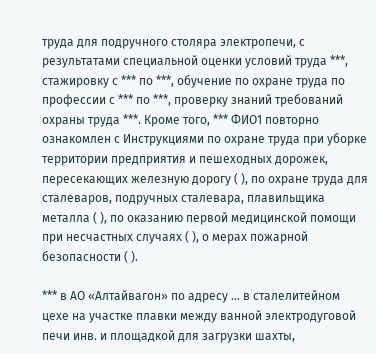труда для подручного столяра электропечи, с результатами специальной оценки условий труда ***, стажировку с *** по ***, обучение по охране труда по профессии с *** по ***, проверку знаний требований охраны труда ***. Кроме того, *** ФИО1 повторно ознакомлен с Инструкциями по охране труда при уборке территории предприятия и пешеходных дорожек, пересекающих железную дорогу ( ), по охране труда для сталеваров, подручных сталевара, плавильщика металла ( ), по оказанию первой медицинской помощи при несчастных случаях ( ), о мерах пожарной безопасности ( ).

*** в АО «Алтайвагон» по адресу ... в сталелитейном цехе на участке плавки между ванной электродуговой печи инв. и площадкой для загрузки шахты,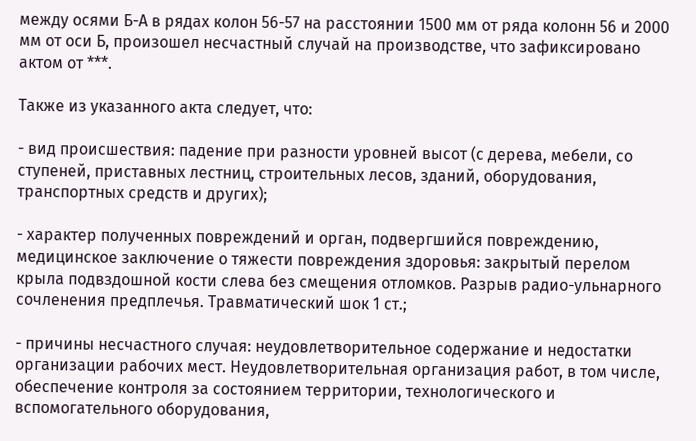между осями Б-А в рядах колон 56-57 на расстоянии 1500 мм от ряда колонн 56 и 2000 мм от оси Б, произошел несчастный случай на производстве, что зафиксировано актом от ***.

Также из указанного акта следует, что:

- вид происшествия: падение при разности уровней высот (с дерева, мебели, со ступеней, приставных лестниц, строительных лесов, зданий, оборудования, транспортных средств и других);

- характер полученных повреждений и орган, подвергшийся повреждению, медицинское заключение о тяжести повреждения здоровья: закрытый перелом крыла подвздошной кости слева без смещения отломков. Разрыв радио-ульнарного сочленения предплечья. Травматический шок 1 ст.;

- причины несчастного случая: неудовлетворительное содержание и недостатки организации рабочих мест. Неудовлетворительная организация работ, в том числе, обеспечение контроля за состоянием территории, технологического и вспомогательного оборудования,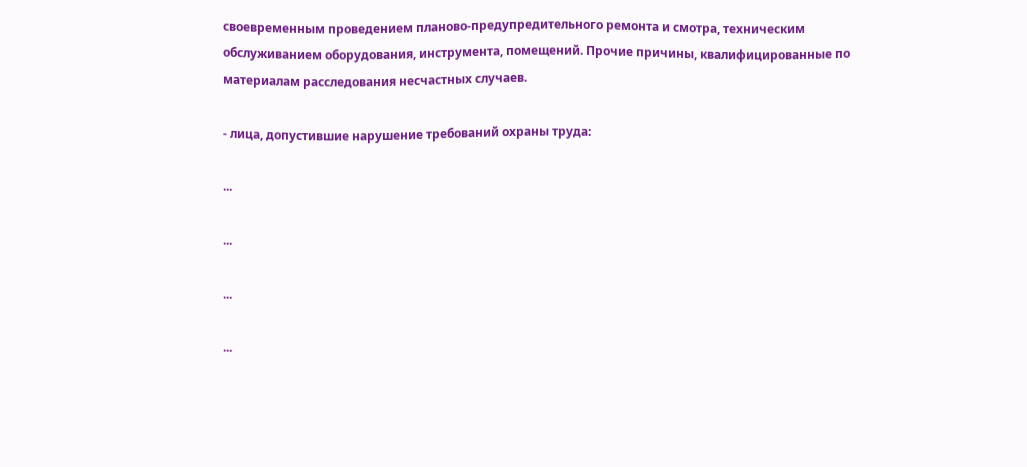своевременным проведением планово-предупредительного ремонта и смотра, техническим обслуживанием оборудования, инструмента, помещений. Прочие причины, квалифицированные по материалам расследования несчастных случаев.

- лица, допустившие нарушение требований охраны труда:

...

...

...

...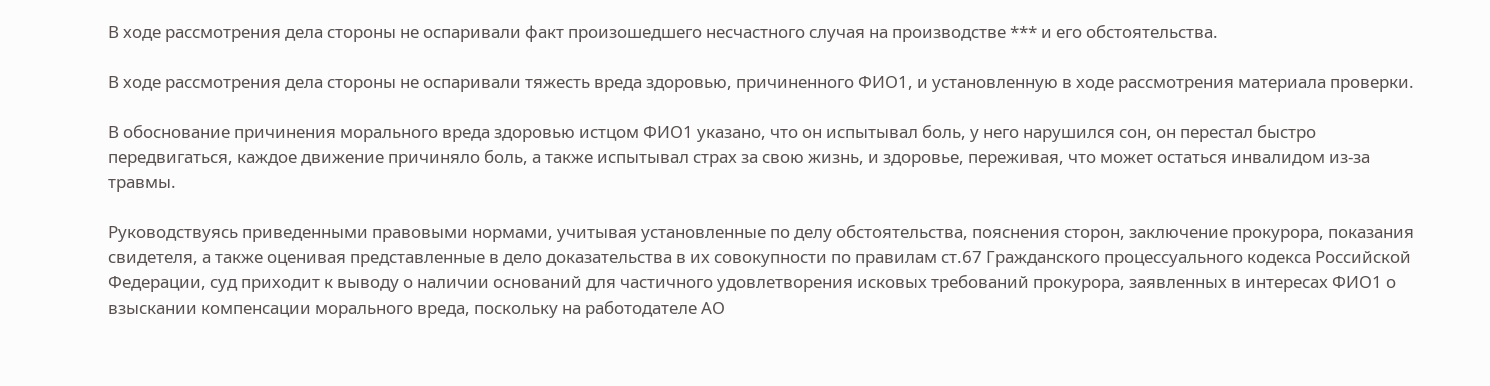В ходе рассмотрения дела стороны не оспаривали факт произошедшего несчастного случая на производстве *** и его обстоятельства.

В ходе рассмотрения дела стороны не оспаривали тяжесть вреда здоровью, причиненного ФИО1, и установленную в ходе рассмотрения материала проверки.

В обоснование причинения морального вреда здоровью истцом ФИО1 указано, что он испытывал боль, у него нарушился сон, он перестал быстро передвигаться, каждое движение причиняло боль, а также испытывал страх за свою жизнь, и здоровье, переживая, что может остаться инвалидом из-за травмы.

Руководствуясь приведенными правовыми нормами, учитывая установленные по делу обстоятельства, пояснения сторон, заключение прокурора, показания свидетеля, а также оценивая представленные в дело доказательства в их совокупности по правилам ст.67 Гражданского процессуального кодекса Российской Федерации, суд приходит к выводу о наличии оснований для частичного удовлетворения исковых требований прокурора, заявленных в интересах ФИО1 о взыскании компенсации морального вреда, поскольку на работодателе АО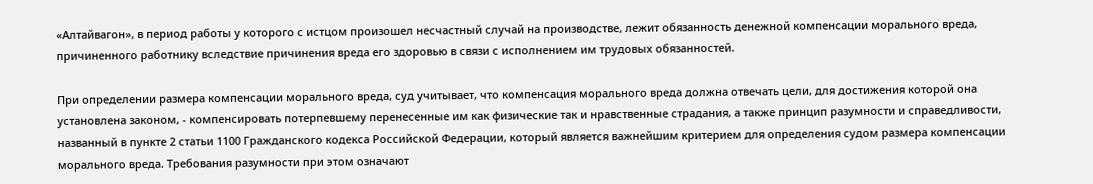«Алтайвагон», в период работы у которого с истцом произошел несчастный случай на производстве, лежит обязанность денежной компенсации морального вреда, причиненного работнику вследствие причинения вреда его здоровью в связи с исполнением им трудовых обязанностей.

При определении размера компенсации морального вреда, суд учитывает, что компенсация морального вреда должна отвечать цели, для достижения которой она установлена законом, - компенсировать потерпевшему перенесенные им как физические так и нравственные страдания, а также принцип разумности и справедливости, названный в пункте 2 статьи 1100 Гражданского кодекса Российской Федерации, который является важнейшим критерием для определения судом размера компенсации морального вреда. Требования разумности при этом означают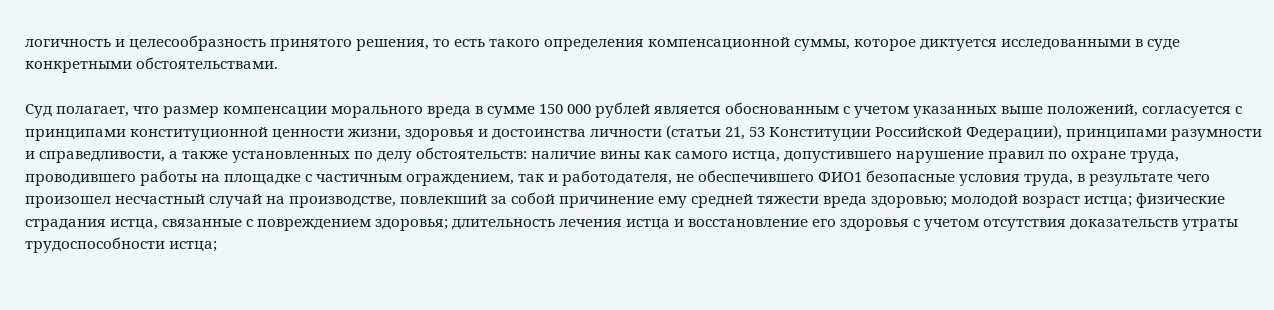логичность и целесообразность принятого решения, то есть такого определения компенсационной суммы, которое диктуется исследованными в суде конкретными обстоятельствами.

Суд полагает, что размер компенсации морального вреда в сумме 150 000 рублей является обоснованным с учетом указанных выше положений, согласуется с принципами конституционной ценности жизни, здоровья и достоинства личности (статьи 21, 53 Конституции Российской Федерации), принципами разумности и справедливости, а также установленных по делу обстоятельств: наличие вины как самого истца, допустившего нарушение правил по охране труда, проводившего работы на площадке с частичным ограждением, так и работодателя, не обеспечившего ФИО1 безопасные условия труда, в результате чего произошел несчастный случай на производстве, повлекший за собой причинение ему средней тяжести вреда здоровью; молодой возраст истца; физические страдания истца, связанные с повреждением здоровья; длительность лечения истца и восстановление его здоровья с учетом отсутствия доказательств утраты трудоспособности истца;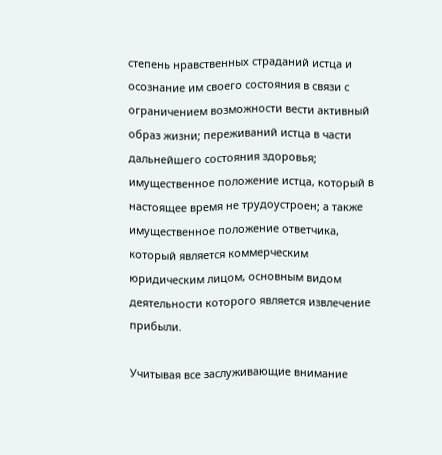степень нравственных страданий истца и осознание им своего состояния в связи с ограничением возможности вести активный образ жизни; переживаний истца в части дальнейшего состояния здоровья; имущественное положение истца, который в настоящее время не трудоустроен; а также имущественное положение ответчика, который является коммерческим юридическим лицом, основным видом деятельности которого является извлечение прибыли.

Учитывая все заслуживающие внимание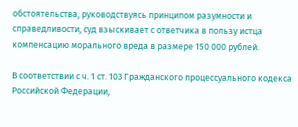обстоятельства, руководствуясь принципом разумности и справедливости, суд взыскивает с ответчика в пользу истца компенсацию морального вреда в размере 150 000 рублей.

В соответствии с ч. 1 ст. 103 Гражданского процессуального кодекса Российской Федерации,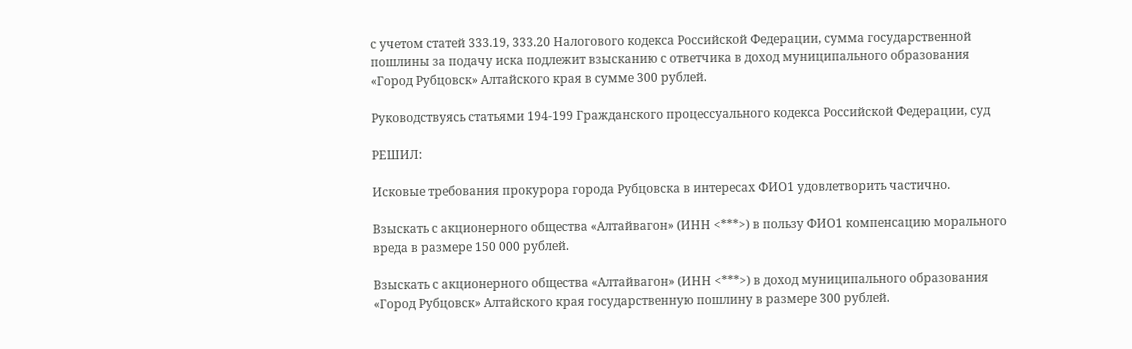с учетом статей 333.19, 333.20 Налогового кодекса Российской Федерации, сумма государственной пошлины за подачу иска подлежит взысканию с ответчика в доход муниципального образования «Город Рубцовск» Алтайского края в сумме 300 рублей.

Руководствуясь статьями 194-199 Гражданского процессуального кодекса Российской Федерации, суд

РЕШИЛ:

Исковые требования прокурора города Рубцовска в интересах ФИО1 удовлетворить частично.

Взыскать с акционерного общества «Алтайвагон» (ИНН <***>) в пользу ФИО1 компенсацию морального вреда в размере 150 000 рублей.

Взыскать с акционерного общества «Алтайвагон» (ИНН <***>) в доход муниципального образования «Город Рубцовск» Алтайского края государственную пошлину в размере 300 рублей.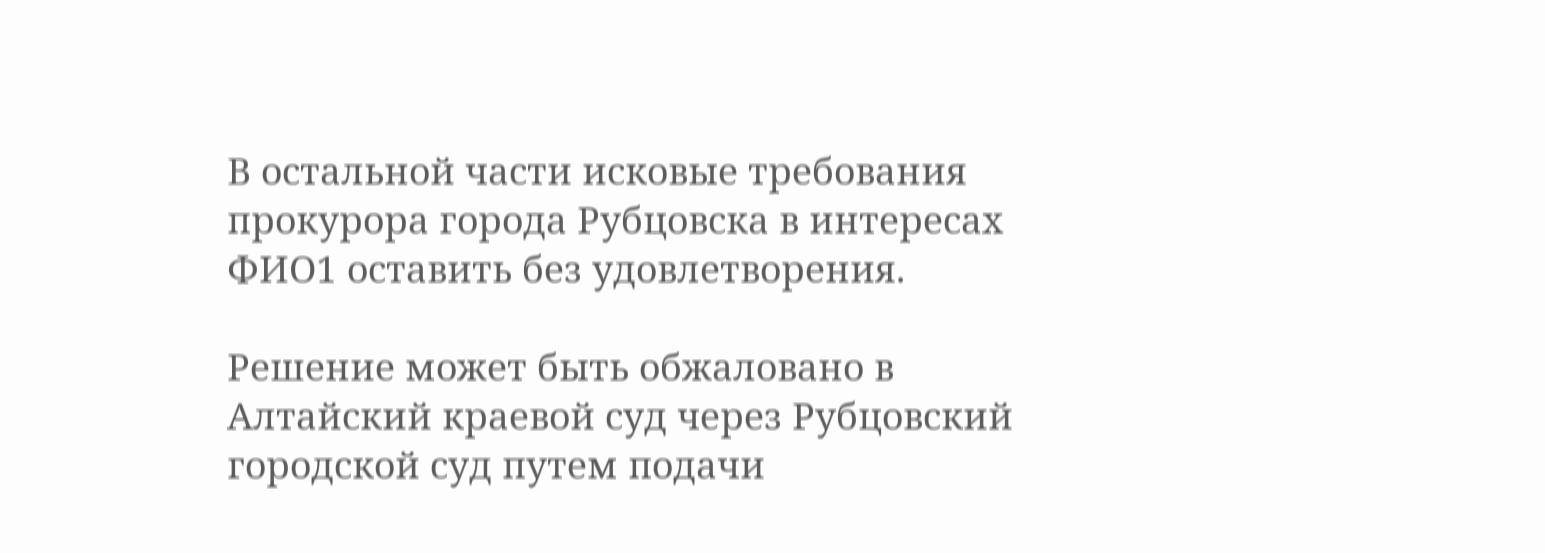В остальной части исковые требования прокурора города Рубцовска в интересах ФИО1 оставить без удовлетворения.

Решение может быть обжаловано в Алтайский краевой суд через Рубцовский городской суд путем подачи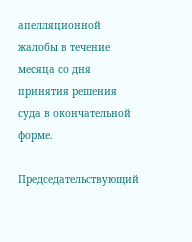апелляционной жалобы в течение месяца со дня принятия решения суда в окончательной форме.

Председательствующий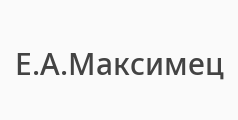Е.А.Максимец